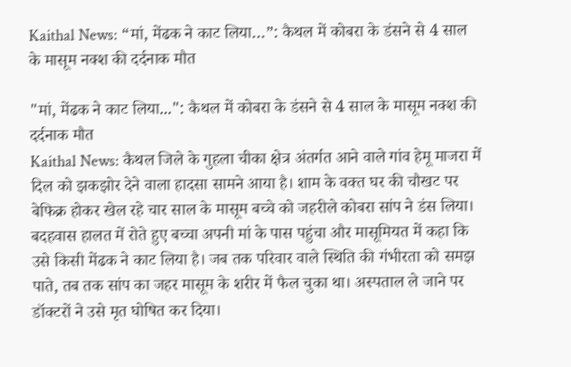Kaithal News: “मां, मेंढक ने काट लिया…”: कैथल में कोबरा के डंसने से 4 साल के मासूम नक्श की दर्दनाक मौत

"मां, मेंढक ने काट लिया...": कैथल में कोबरा के डंसने से 4 साल के मासूम नक्श की दर्दनाक मौत
Kaithal News: कैथल जिले के गुहला चीका क्षेत्र अंतर्गत आने वाले गांव हेमू माजरा में दिल को झकझोर देने वाला हादसा सामने आया है। शाम के वक्त घर की चौखट पर बेफिक्र होकर खेल रहे चार साल के मासूम बच्चे को जहरीले कोबरा सांप ने डंस लिया। बदहवास हालत में रोते हुए बच्चा अपनी मां के पास पहुंचा और मासूमियत में कहा कि उसे किसी मेंढक ने काट लिया है। जब तक परिवार वाले स्थिति की गंभीरता को समझ पाते, तब तक सांप का जहर मासूम के शरीर में फैल चुका था। अस्पताल ले जाने पर डॉक्टरों ने उसे मृत घोषित कर दिया।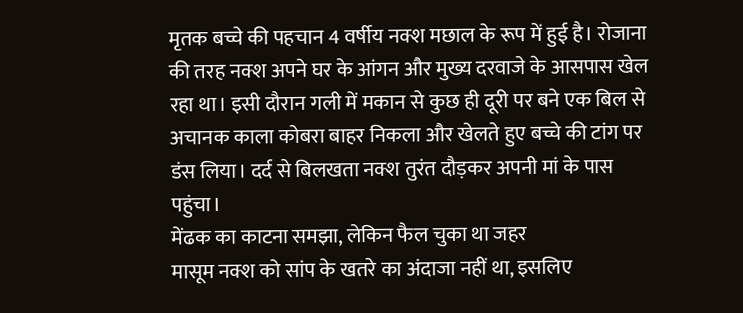मृतक बच्चे की पहचान 4 वर्षीय नक्श मछाल के रूप में हुई है। रोजाना की तरह नक्श अपने घर के आंगन और मुख्य दरवाजे के आसपास खेल रहा था। इसी दौरान गली में मकान से कुछ ही दूरी पर बने एक बिल से अचानक काला कोबरा बाहर निकला और खेलते हुए बच्चे की टांग पर डंस लिया। दर्द से बिलखता नक्श तुरंत दौड़कर अपनी मां के पास पहुंचा।
मेंढक का काटना समझा, लेकिन फैल चुका था जहर
मासूम नक्श को सांप के खतरे का अंदाजा नहीं था, इसलिए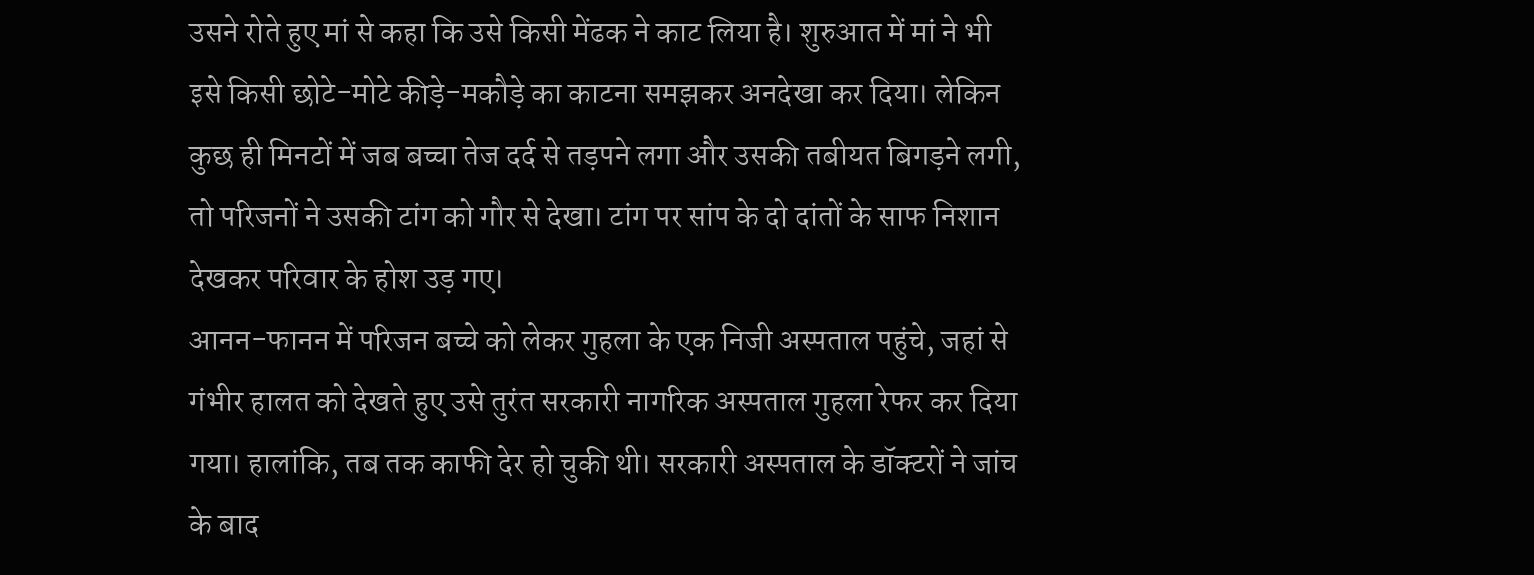उसने रोते हुए मां से कहा कि उसे किसी मेंढक ने काट लिया है। शुरुआत में मां ने भी इसे किसी छोटे-मोटे कीड़े-मकौड़े का काटना समझकर अनदेखा कर दिया। लेकिन कुछ ही मिनटों में जब बच्चा तेज दर्द से तड़पने लगा और उसकी तबीयत बिगड़ने लगी, तो परिजनों ने उसकी टांग को गौर से देखा। टांग पर सांप के दो दांतों के साफ निशान देखकर परिवार के होश उड़ गए।
आनन-फानन में परिजन बच्चे को लेकर गुहला के एक निजी अस्पताल पहुंचे, जहां से गंभीर हालत को देखते हुए उसे तुरंत सरकारी नागरिक अस्पताल गुहला रेफर कर दिया गया। हालांकि, तब तक काफी देर हो चुकी थी। सरकारी अस्पताल के डॉक्टरों ने जांच के बाद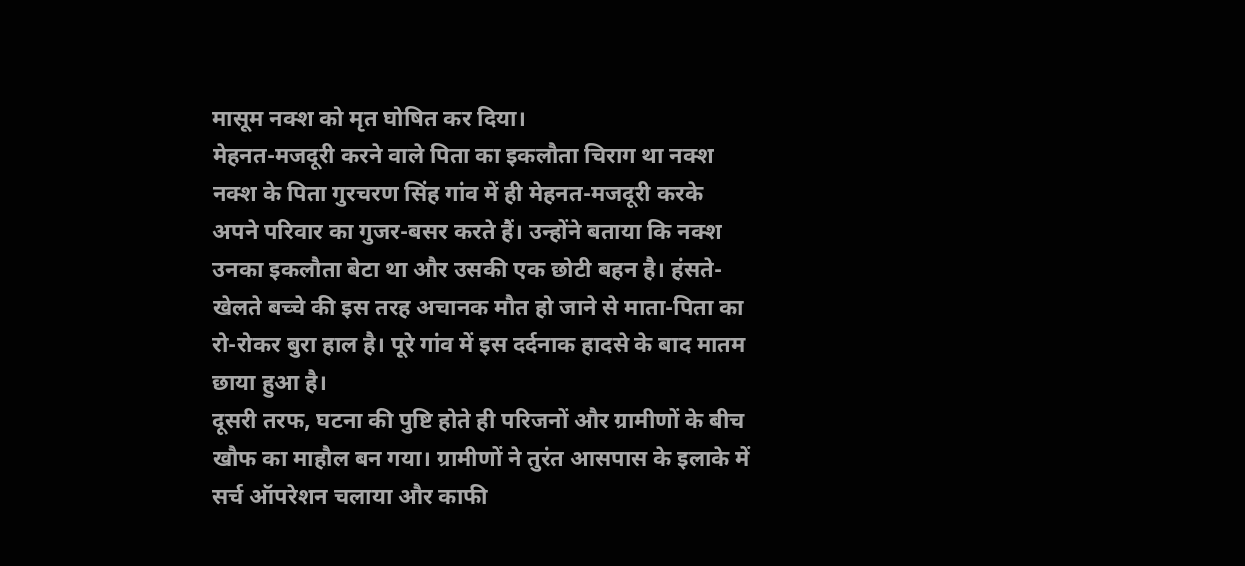मासूम नक्श को मृत घोषित कर दिया।
मेहनत-मजदूरी करने वाले पिता का इकलौता चिराग था नक्श
नक्श के पिता गुरचरण सिंह गांव में ही मेहनत-मजदूरी करके अपने परिवार का गुजर-बसर करते हैं। उन्होंने बताया कि नक्श उनका इकलौता बेटा था और उसकी एक छोटी बहन है। हंसते-खेलते बच्चे की इस तरह अचानक मौत हो जाने से माता-पिता का रो-रोकर बुरा हाल है। पूरे गांव में इस दर्दनाक हादसे के बाद मातम छाया हुआ है।
दूसरी तरफ, घटना की पुष्टि होते ही परिजनों और ग्रामीणों के बीच खौफ का माहौल बन गया। ग्रामीणों ने तुरंत आसपास के इलाके में सर्च ऑपरेशन चलाया और काफी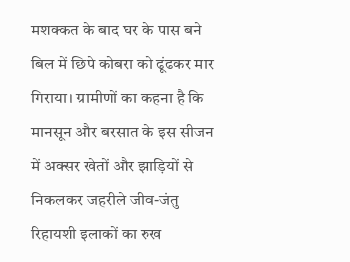मशक्कत के बाद घर के पास बने बिल में छिपे कोबरा को ढूंढकर मार गिराया। ग्रामीणों का कहना है कि मानसून और बरसात के इस सीजन में अक्सर खेतों और झाड़ियों से निकलकर जहरीले जीव-जंतु रिहायशी इलाकों का रुख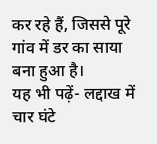कर रहे हैं, जिससे पूरे गांव में डर का साया बना हुआ है।
यह भी पढ़ें- लद्दाख में चार घंटे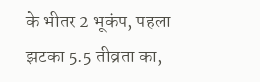के भीतर 2 भूकंप, पहला झटका 5.5 तीव्रता का,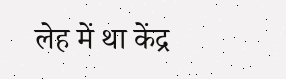लेह में था केंद्र